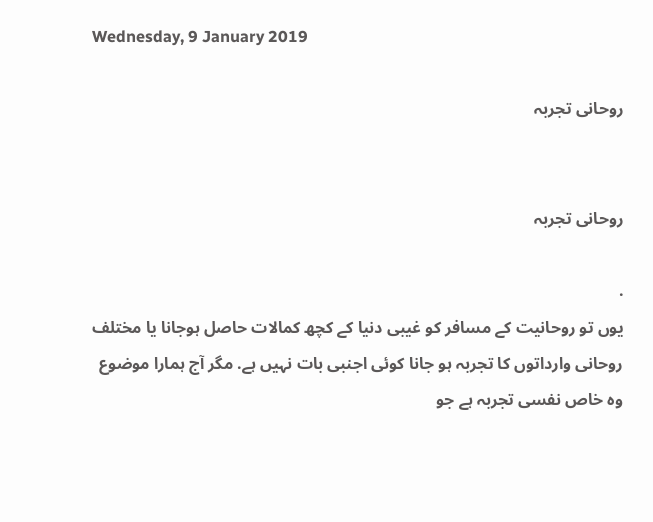Wednesday, 9 January 2019

روحانی تجربہ


روحانی تجربہ

.
یوں تو روحانیت کے مسافر کو غیبی دنیا کے کچھ کمالات حاصل ہوجانا یا مختلف روحانی وارداتوں کا تجربہ ہو جانا کوئی اجنبی بات نہیں ہے. مگر آج ہمارا موضوع وہ خاص نفسی تجربہ ہے جو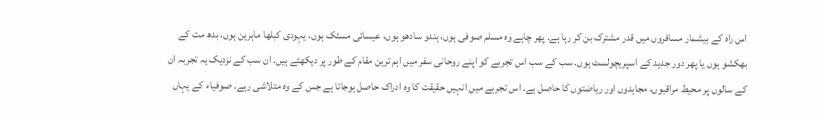اس راہ کے بیشمار مسافروں میں قدر مشترک بن کر رہا ہے. پھر چاہے وہ مسلم صوفی ہوں، ہندو سادھو ہوں، عیسائی مسٹک ہوں، یہودی کبلھا ماہرین ہوں، بدھ مت کے بھکشو ہوں یا پھر دور جدید کے اسپریچولسٹ ہوں. سب کے سب اس تجربے کو اپنے روحانی سفر میں اہم ترین مقام کے طور پر دیکھتے ہیں. ان سب کے نزدیک یہ تجربہ ان کے سالوں پر محیط مراقبوں، مجاہدوں اور ریاضتوں کا حاصل ہے. اس تجربے میں انہیں حقیقت کا وہ ادراک حاصل ہوجاتا ہے جس کے وہ متلاشی رہے. صوفیاء کے یہاں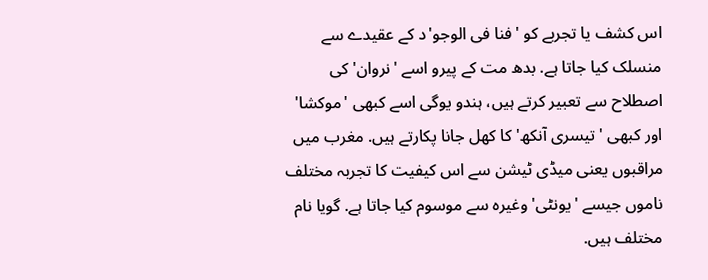اس کشف یا تجربے کو 'فنا فی الوجو'د کے عقیدے سے منسلک کیا جاتا ہے. بدھ مت کے پیرو اسے 'نروان' کی اصطلاح سے تعبیر کرتے ہیں، ہندو یوگی اسے کبھی 'موکشا' اور کبھی 'تیسری آنکھ' کا کھل جانا پکارتے ہیں. مغرب میں مراقبوں یعنی میڈی ٹیشن سے اس کیفیت کا تجربہ مختلف ناموں جیسے 'یونٹی' وغیرہ سے موسوم کیا جاتا ہے. گویا نام مختلف ہیں.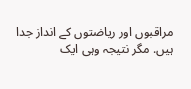مراقبوں اور ریاضتوں کے انداز جدا ہیں. مگر نتیجہ وہی ایک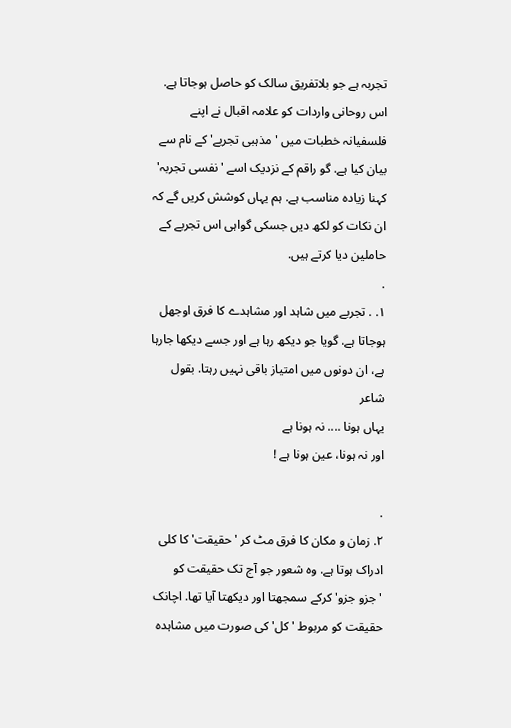تجربہ ہے جو بلاتفریق سالک کو حاصل ہوجاتا ہے. اس روحانی واردات کو علامہ اقبال نے اپنے فلسفیانہ خطبات میں 'مذہبی تجربے' کے نام سے بیان کیا ہے. گو راقم کے نزدیک اسے 'نفسی تجربہ' کہنا زیادہ مناسب ہے. ہم یہاں کوشش کریں گے کہ ان نکات کو لکھ دیں جسکی گواہی اس تجربے کے حاملین دیا کرتے ہیں.
.
١. . تجربے میں شاہد اور مشاہدے کا فرق اوجھل ہوجاتا ہے. گویا جو دیکھ رہا ہے اور جسے دیکھا جارہا ہے، ان دونوں میں امتیاز باقی نہیں رہتا. بقول شاعر
یہاں ہونا .... نہ ہونا ہے
اور نہ ہونا، عین ہونا ہے !

.
٢. زمان و مکان کا فرق مٹ کر 'حقیقت' کا کلی ادراک ہوتا ہے. وہ شعور جو آج تک حقیقت کو 'جزو جزو' کرکے سمجھتا اور دیکھتا آیا تھا. اچانک حقیقت کو مربوط 'کل' کی صورت میں مشاہدہ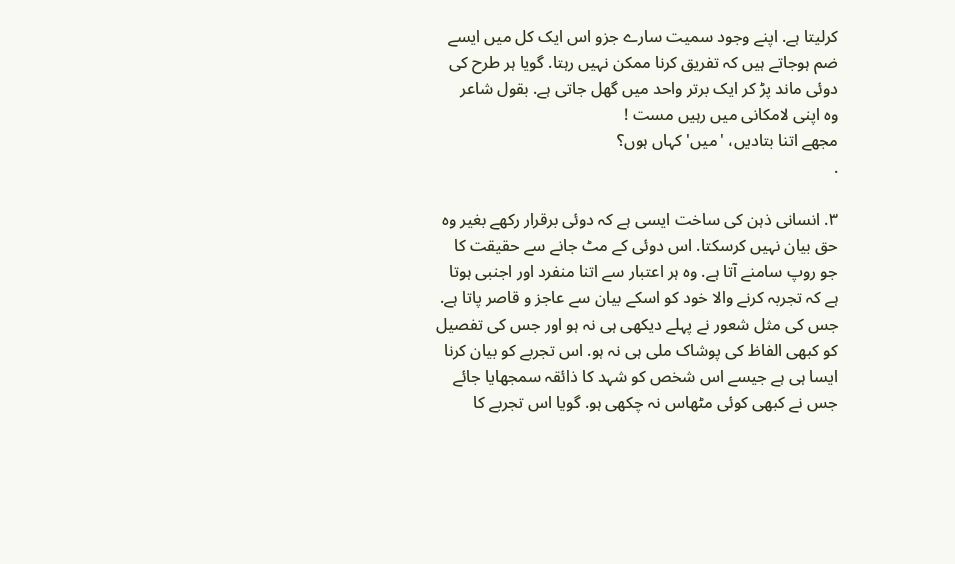کرلیتا ہے. اپنے وجود سمیت سارے جزو اس ایک کل میں ایسے ضم ہوجاتے ہیں کہ تفریق کرنا ممکن نہیں رہتا. گویا ہر طرح کی دوئی ماند پڑ کر ایک برتر واحد میں گھل جاتی ہے. بقول شاعر
وہ اپنی لامکانی میں رہیں مست !
مجھے اتنا بتادیں، 'میں' کہاں ہوں؟
.

٣. انسانی ذہن کی ساخت ایسی ہے کہ دوئی برقرار رکھے بغیر وہ حق بیان نہیں کرسکتا. اس دوئی کے مٹ جانے سے حقیقت کا جو روپ سامنے آتا ہے. وہ ہر اعتبار سے اتنا منفرد اور اجنبی ہوتا ہے کہ تجربہ کرنے والا خود کو اسکے بیان سے عاجز و قاصر پاتا ہے. جس کی مثل شعور نے پہلے دیکھی ہی نہ ہو اور جس کی تفصیل کو کبھی الفاظ کی پوشاک ملی ہی نہ ہو. اس تجربے کو بیان کرنا ایسا ہی ہے جیسے اس شخص کو شہد کا ذائقہ سمجھایا جائے جس نے کبھی کوئی مٹھاس نہ چکھی ہو. گویا اس تجربے کا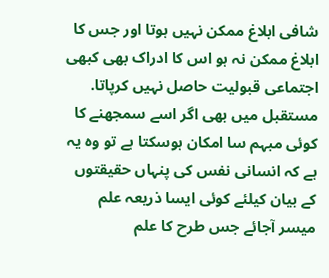شافی ابلاغ ممکن نہیں ہوتا اور جس کا ابلاغ ممکن نہ ہو اس کا ادراک بھی کبھی اجتماعی قبولیت حاصل نہیں کرپاتا. مستقبل میں بھی اگر اسے سمجھنے کا کوئی مبہم سا امکان ہوسکتا ہے تو وہ یہ ہے کہ انسانی نفس کی پنہاں حقیقتوں کے بیان کیلئے کوئی ایسا ذریعہ علم میسر آجائے جس طرح کا علم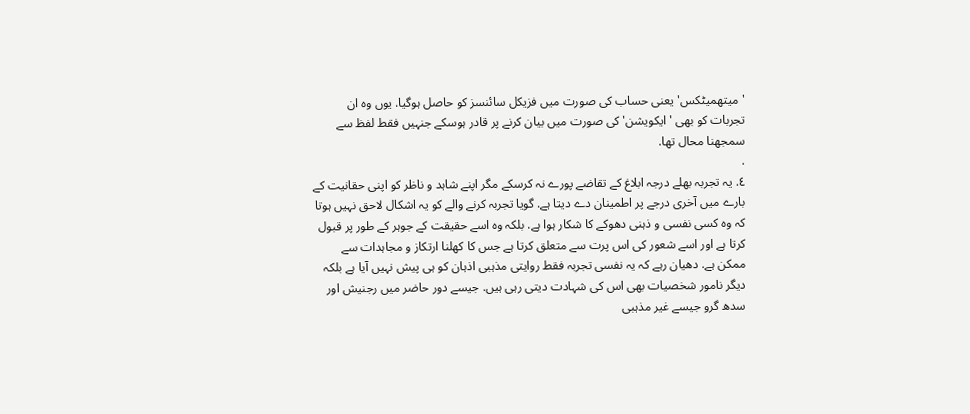'میتھمیٹکس' یعنی حساب کی صورت میں فزیکل سائنسز کو حاصل ہوگیا. یوں وہ ان تجربات کو بھی 'ایکویشن' کی صورت میں بیان کرنے پر قادر ہوسکے جنہیں فقط لفظ سے سمجھنا محال تھا.
.
٤. یہ تجربہ بھلے درجہ ابلاغ کے تقاضے پورے نہ کرسکے مگر اپنے شاہد و ناظر کو اپنی حقانیت کے بارے میں آخری درجے پر اطمینان دے دیتا ہے. گویا تجربہ کرنے والے کو یہ اشکال لاحق نہیں ہوتا کہ وہ کسی نفسی و ذہنی دھوکے کا شکار ہوا ہے. بلکہ وہ اسے حقیقت کے جوہر کے طور پر قبول کرتا ہے اور اسے شعور کی اس پرت سے متعلق کرتا ہے جس کا کھلنا ارتکاز و مجاہدات سے ممکن ہے. دھیان رہے کہ یہ نفسی تجربہ فقط روایتی مذہبی اذہان کو ہی پیش نہیں آیا ہے بلکہ دیگر نامور شخصیات بھی اس کی شہادت دیتی رہی ہیں. جیسے دور حاضر میں رجنیش اور سدھ گرو جیسے غیر مذہبی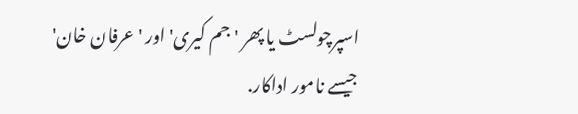اسپرچولسٹ یا پھر 'جم کیری' اور 'عرفان خان' جیسے نامور اداکار.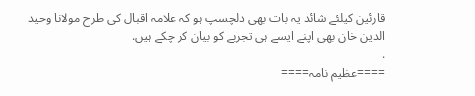قارئین کیلئے شائد یہ بات بھی دلچسپ ہو کہ علامہ اقبال کی طرح مولانا وحید الدین خان بھی اپنے ایسے ہی تجربے کو بیان کر چکے ہیں.
.
====عظیم نامہ====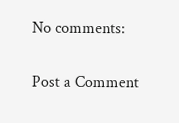No comments:

Post a Comment